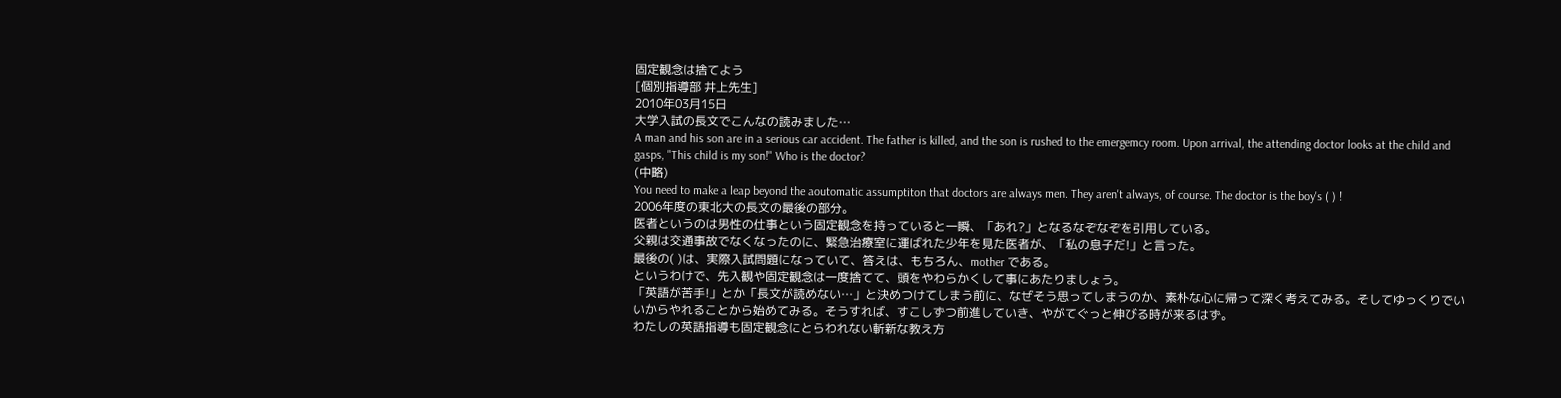固定観念は捨てよう
[個別指導部 井上先生]
2010年03月15日
大学入試の長文でこんなの読みました…
A man and his son are in a serious car accident. The father is killed, and the son is rushed to the emergemcy room. Upon arrival, the attending doctor looks at the child and gasps, "This child is my son!" Who is the doctor?
(中略)
You need to make a leap beyond the aoutomatic assumptiton that doctors are always men. They aren't always, of course. The doctor is the boy's ( ) !
2006年度の東北大の長文の最後の部分。
医者というのは男性の仕事という固定観念を持っていると一瞬、「あれ?」となるなぞなぞを引用している。
父親は交通事故でなくなったのに、緊急治療室に運ばれた少年を見た医者が、「私の息子だ!」と言った。
最後の( )は、実際入試問題になっていて、答えは、もちろん、mother である。
というわけで、先入観や固定観念は一度捨てて、頭をやわらかくして事にあたりましょう。
「英語が苦手!」とか「長文が読めない…」と決めつけてしまう前に、なぜそう思ってしまうのか、素朴な心に帰って深く考えてみる。そしてゆっくりでいいからやれることから始めてみる。そうすれば、すこしずつ前進していき、やがてぐっと伸びる時が来るはず。
わたしの英語指導も固定観念にとらわれない斬新な教え方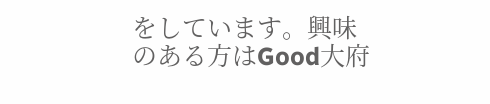をしています。興味のある方はGood大府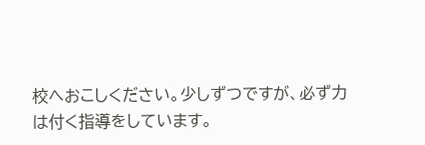校へおこしください。少しずつですが、必ず力は付く指導をしています。